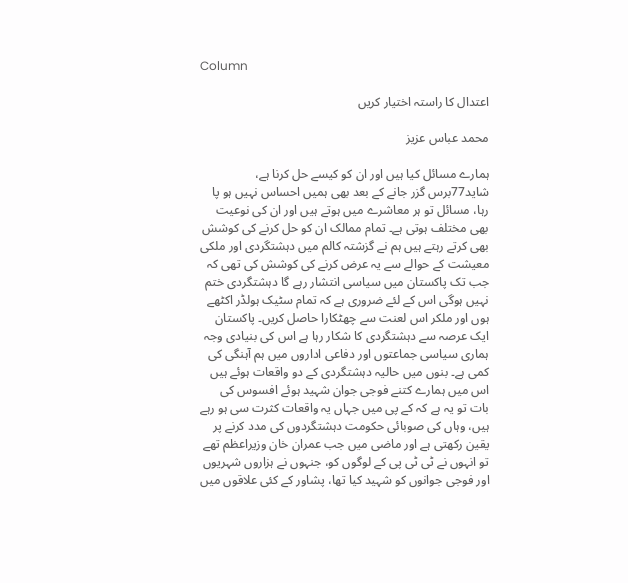Column

اعتدال کا راستہ اختیار کریں

محمد عباس عزیز

ہمارے مسائل کیا ہیں اور ان کو کیسے حل کرنا ہے، شاید77برس گزر جانے کے بعد بھی ہمیں احساس نہیں ہو پا رہا، مسائل تو ہر معاشرے میں ہوتے ہیں اور ان کی نوعیت بھی مختلف ہوتی ہے۔ تمام ممالک ان کو حل کرنے کی کوشش بھی کرتے رہتے ہیں ہم نے گزشتہ کالم میں دہشتگردی اور ملکی معیشت کے حوالے سے یہ عرض کرنے کی کوشش کی تھی کہ جب تک پاکستان میں سیاسی انتشار رہے گا دہشتگردی ختم نہیں ہوگی اس کے لئے ضروری ہے کہ تمام سٹیک ہولڈر اکٹھے ہوں اور ملکر اس لعنت سے چھٹکارا حاصل کریں۔ پاکستان ایک عرصہ سے دہشتگردی کا شکار رہا ہے اس کی بنیادی وجہ ہماری سیاسی جماعتوں اور دفاعی اداروں میں ہم آہنگی کی کمی ہے۔ بنوں میں حالیہ دہشتگردی کے دو واقعات ہوئے ہیں اس میں ہمارے کتنے فوجی جوان شہید ہوئے افسوس کی بات تو یہ ہے کہ کے پی میں جہاں یہ واقعات کثرت سی ہو رہے ہیں، وہاں کی صوبائی حکومت دہشتگردوں کی مدد کرنے پر یقین رکھتی ہے اور ماضی میں جب عمران خان وزیراعظم تھے تو انہوں نے ٹی ٹی پی کے لوگوں کو، جنہوں نے ہزاروں شہریوں اور فوجی جوانوں کو شہید کیا تھا، پشاور کے کئی علاقوں میں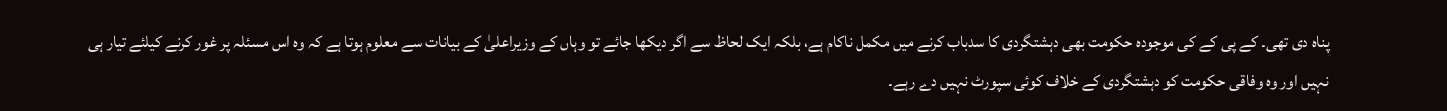پناہ دی تھی۔ کے پی کے کی موجودہ حکومت بھی دہشتگردی کا سدباب کرنے میں مکمل ناکام ہے، بلکہ ایک لحاظ سے اگر دیکھا جائے تو وہاں کے وزیراعلیٰ کے بیانات سے معلوم ہوتا ہے کہ وہ اس مسئلہ پر غور کرنے کیلئے تیار ہی نہیں اور وہ وفاقی حکومت کو دہشتگردی کے خلاف کوئی سپورٹ نہیں دے رہے۔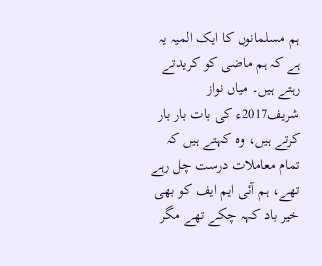ہم مسلمانوں کا ایک المیہ یہ ہے کہ ہم ماضی کو کریدتے رہتے ہیں۔ میاں نواز شریف2017ء کی بات بار بار کرتے ہیں، وہ کہتے ہیں کہ تمام معاملات درست چل رہے تھے، ہم آئی ایم ایف کو بھی خیر باد کہہ چکے تھے مگر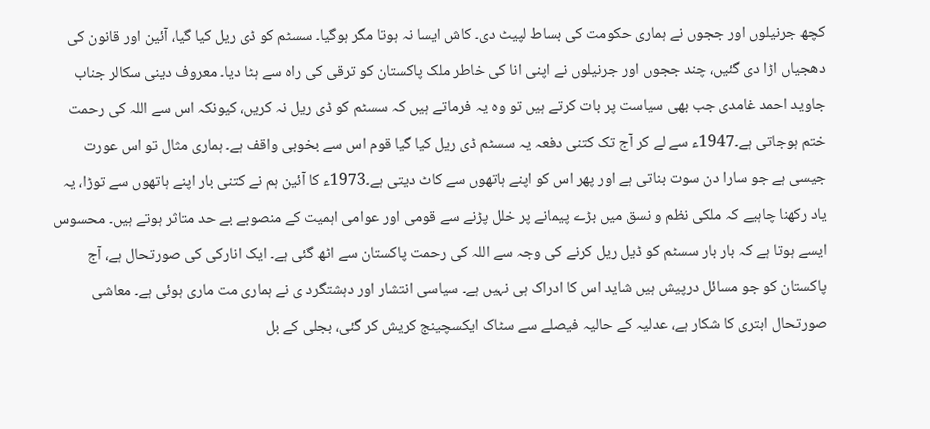کچھ جرنیلوں اور ججوں نے ہماری حکومت کی بساط لپیٹ دی۔ کاش ایسا نہ ہوتا مگر ہوگیا۔ سسٹم کو ڈی ریل کیا گیا، آئین اور قانون کی دھجیاں اڑا دی گئیں، چند ججوں اور جرنیلوں نے اپنی انا کی خاطر ملک پاکستان کو ترقی کی راہ سے ہٹا دیا۔ معروف دینی سکالر جناب جاوید احمد غامدی جب بھی سیاست پر بات کرتے ہیں تو وہ یہ فرماتے ہیں کہ سسٹم کو ڈی ریل نہ کریں، کیونکہ اس سے اللہ کی رحمت ختم ہوجاتی ہے۔1947ء سے لے کر آج تک کتنی دفعہ یہ سسٹم ڈی ریل کیا گیا قوم اس سے بخوبی واقف ہے۔ ہماری مثال تو اس عورت جیسی ہے جو سارا دن سوت بناتی ہے اور پھر اس کو اپنے ہاتھوں سے کاٹ دیتی ہے۔1973ء کا آئین ہم نے کتنی بار اپنے ہاتھوں سے توڑا، یہ یاد رکھنا چاہیے کہ ملکی نظم و نسق میں بڑے پیمانے پر خلل پڑنے سے قومی اور عوامی اہمیت کے منصوبے بے حد متاثر ہوتے ہیں۔ محسوس ایسے ہوتا ہے کہ بار بار سسٹم کو ڈیل ریل کرنے کی وجہ سے اللہ کی رحمت پاکستان سے اٹھ گئی ہے۔ ایک انارکی کی صورتحال ہے، آج پاکستان کو جو مسائل درپیش ہیں شاید اس کا ادراک ہی نہیں ہے۔ سیاسی انتشار اور دہشتگرد ی نے ہماری مت ماری ہوئی ہے۔ معاشی صورتحال ابتری کا شکار ہے، عدلیہ کے حالیہ فیصلے سے سٹاک ایکسچینج کریش کر گئی، بجلی کے بل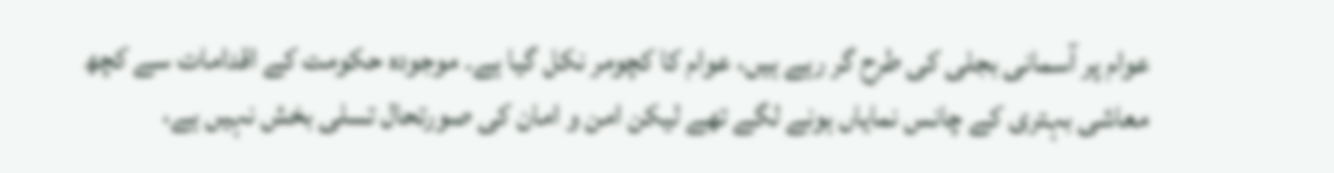عوام پر آسمانی بجلی کی طرح گر رہے ہیں، عوام کا کچومر نکل گیا ہے۔ موجودہ حکومت کے اقدامات سے کچھ معاشی بہتری کے چانس نمایاں ہونے لگے تھے لیکن امن و امان کی صورتحال تسلی بخش نہیں ہے،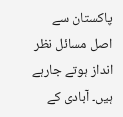پاکستان سے اصل مسائل نظر انداز ہوتے جارہے ہیں۔ آبادی کے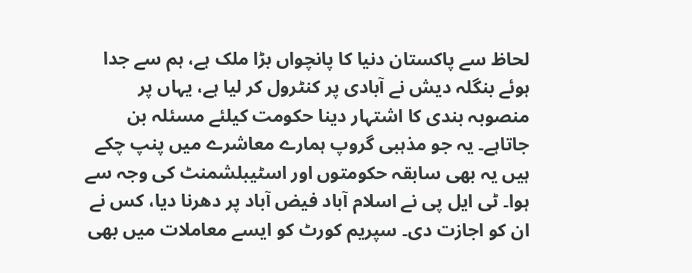لحاظ سے پاکستان دنیا کا پانچواں بڑا ملک ہے، ہم سے جدا ہوئے بنگلہ دیش نے آبادی پر کنٹرول کر لیا ہے، یہاں پر منصوبہ بندی کا اشتہار دینا حکومت کیلئے مسئلہ بن جاتاہے۔ یہ جو مذہبی گروپ ہمارے معاشرے میں پنپ چکے ہیں یہ بھی سابقہ حکومتوں اور اسٹیبلشمنٹ کی وجہ سے ہوا۔ ٹی ایل پی نے اسلام آباد فیض آباد پر دھرنا دیا، کس نے ان کو اجازت دی۔ سپریم کورٹ کو ایسے معاملات میں بھی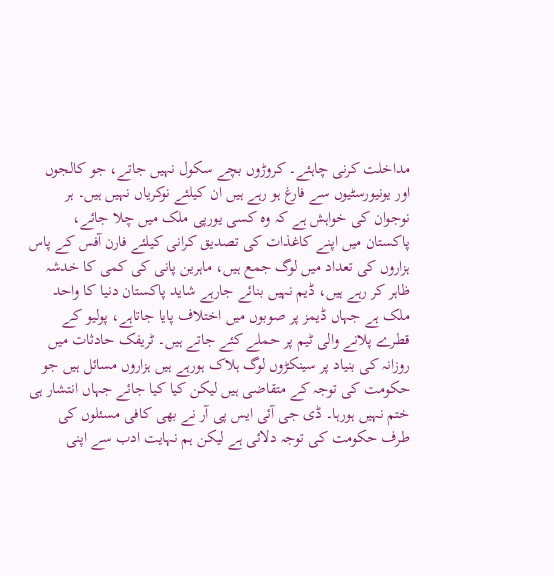مداخلت کرنی چاہئے۔ کروڑوں بچے سکول نہیں جاتے، جو کالجوں اور یونیورسٹیوں سے فارغ ہو رہے ہیں ان کیلئے نوکریاں نہیں ہیں۔ ہر نوجوان کی خواہش ہے کہ وہ کسی یورپی ملک میں چلا جائے، پاکستان میں اپنے کاغذات کی تصدیق کرانی کیلئے فارن آفس کے پاس ہزاروں کی تعداد میں لوگ جمع ہیں، ماہرین پانی کی کمی کا خدشہ ظاہر کر رہے ہیں، ڈیم نہیں بنائے جارہے شاید پاکستان دنیا کا واحد ملک ہے جہاں ڈیمز پر صوبوں میں اختلاف پایا جاتاہے، پولیو کے قطرے پلانے والی ٹیم پر حملے کئے جاتے ہیں۔ ٹریفک حادثات میں روزانہ کی بنیاد پر سینکڑوں لوگ ہلاک ہورہے ہیں ہزاروں مسائل ہیں جو حکومت کی توجہ کے متقاضی ہیں لیکن کیا کیا جائے جہاں انتشار ہی ختم نہیں ہورہا۔ ڈی جی آئی ایس پی آر نے بھی کافی مسئلوں کی طرف حکومت کی توجہ دلائی ہے لیکن ہم نہایت ادب سے اپنی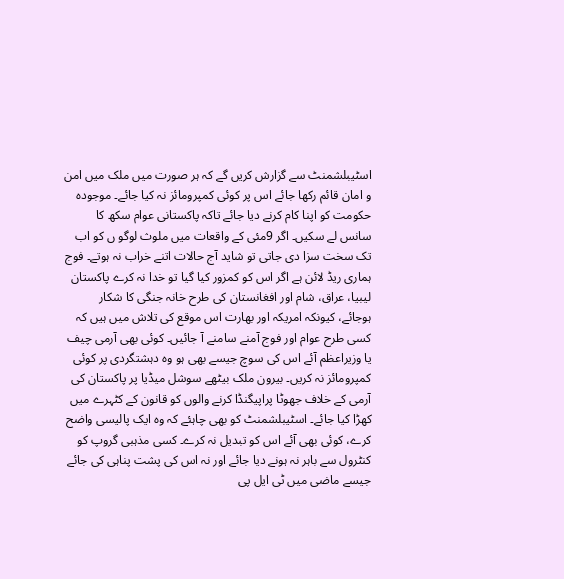اسٹیبلشمنٹ سے گزارش کریں گے کہ ہر صورت میں ملک میں امن و امان قائم رکھا جائے اس پر کوئی کمپرومائز نہ کیا جائے۔ موجودہ حکومت کو اپنا کام کرنے دیا جائے تاکہ پاکستانی عوام سکھ کا سانس لے سکیں۔ اگر 9مئی کے واقعات میں ملوث لوگو ں کو اب تک سخت سزا دی جاتی تو شاید آج حالات اتنے خراب نہ ہوتے۔ فوج ہماری ریڈ لائن ہے اگر اس کو کمزور کیا گیا تو خدا نہ کرے پاکستان لیبیا، عراق، شام اور افغانستان کی طرح خانہ جنگی کا شکار ہوجائے، کیونکہ امریکہ اور بھارت اس موقع کی تلاش میں ہیں کہ کسی طرح عوام اور فوج آمنے سامنے آ جائیں۔ کوئی بھی آرمی چیف یا وزیراعظم آئے اس کی سوچ جیسے بھی ہو وہ دہشتگردی پر کوئی کمپرومائز نہ کریں۔ بیرون ملک بیٹھے سوشل میڈیا پر پاکستان کی آرمی کے خلاف جھوٹا پراپیگنڈا کرنے والوں کو قانون کے کٹہرے میں کھڑا کیا جائے۔ اسٹیبلشمنٹ کو بھی چاہئے کہ وہ ایک پالیسی واضح کرے، کوئی بھی آئے اس کو تبدیل نہ کرے۔ کسی مذہبی گروپ کو کنٹرول سے باہر نہ ہونے دیا جائے اور نہ اس کی پشت پناہی کی جائے جیسے ماضی میں ٹی ایل پی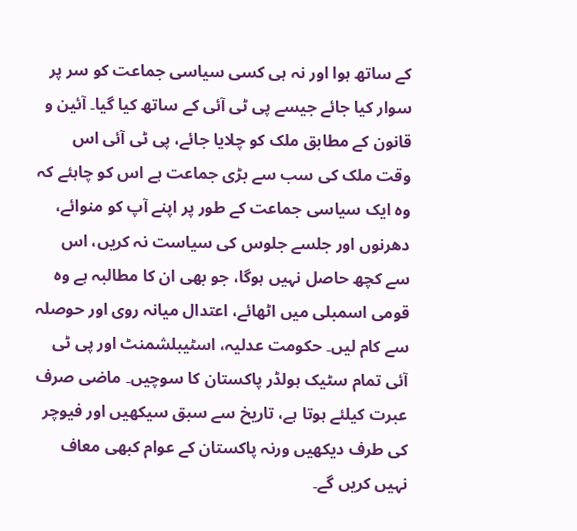کے ساتھ ہوا اور نہ ہی کسی سیاسی جماعت کو سر پر سوار کیا جائے جیسے پی ٹی آئی کے ساتھ کیا گیا۔ آئین و قانون کے مطابق ملک کو چلایا جائے، پی ٹی آئی اس وقت ملک کی سب سے بڑی جماعت ہے اس کو چاہئے کہ وہ ایک سیاسی جماعت کے طور پر اپنے آپ کو منوائے، دھرنوں اور جلسے جلوس کی سیاست نہ کریں، اس سے کچھ حاصل نہیں ہوگا، جو بھی ان کا مطالبہ ہے وہ قومی اسمبلی میں اٹھائے، اعتدال میانہ روی اور حوصلہ سے کام لیں۔ حکومت عدلیہ، اسٹیبلشمنٹ اور پی ٹی آئی تمام سٹیک ہولڈر پاکستان کا سوچیں۔ ماضی صرف عبرت کیلئے ہوتا ہے، تاریخ سے سبق سیکھیں اور فیوچر کی طرف دیکھیں ورنہ پاکستان کے عوام کبھی معاف نہیں کریں گے۔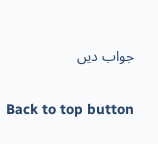جواب دیں

Back to top button